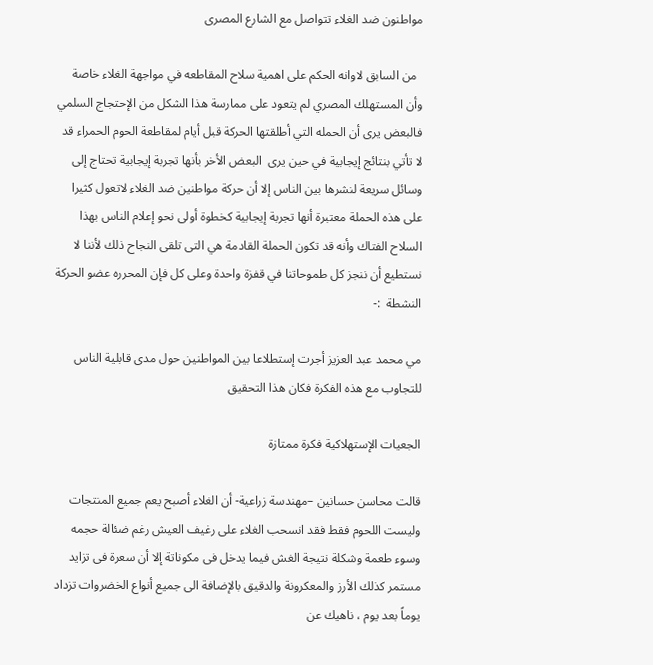مواطنون ضد الغلاء تتواصل مع الشارع المصرى

  من السابق لاوانه الحكم على اهمية سلاح المقاطعه في مواجهة الغلاء خاصة وأن المستهلك المصري لم يتعود على ممارسة هذا الشكل من الإحتجاج السلمي فالبعض يرى أن الحمله التي أطلقتها الحركة قبل أيام لمقاطعة الحوم الحمراء قد لا تأتي بنتائج إيجابية في حين يرى  البعض الأخر بأنها تجربة إيجابية تحتاج إلى وسائل سريعة لنشرها بين الناس إلا أن حركة مواطنين ضد الغلاء لاتعول كثيرا على هذه الحملة معتبرة أنها تجربة إيجابية كخطوة أولى نحو إعلام الناس بهذا السلاح الفتاك وأنه قد تكون الحملة القادمة هي التى تلقى النجاح ذلك لأننا لا نستطيع أن ننجز كل طموحاتنا في قفزة واحدة وعلى كل فإن المحرره عضو الحركة النشطة  :-

مي محمد عبد العزيز أجرت إستطلاعا بين المواطنين حول مدى قابلية الناس للتجاوب مع هذه الفكرة فكان هذا التحقيق

الجعيات الإستهلاكية فكرة ممتازة

قالت محاسن حسانين –مهندسة زراعية- أن الغلاء أصبح يعم جميع المنتجات وليست اللحوم فقط فقد انسحب الغلاء على رغيف العيش رغم ضئالة حجمه وسوء طعمة وشكلة نتيجة الغش فيما يدخل فى مكوناتة إلا أن سعرة فى تزايد مستمر كذلك الأرز والمعكرونة والدقيق بالإضافة الى جميع أنواع الخضروات تزداد يوماً بعد يوم ، ناهيك عن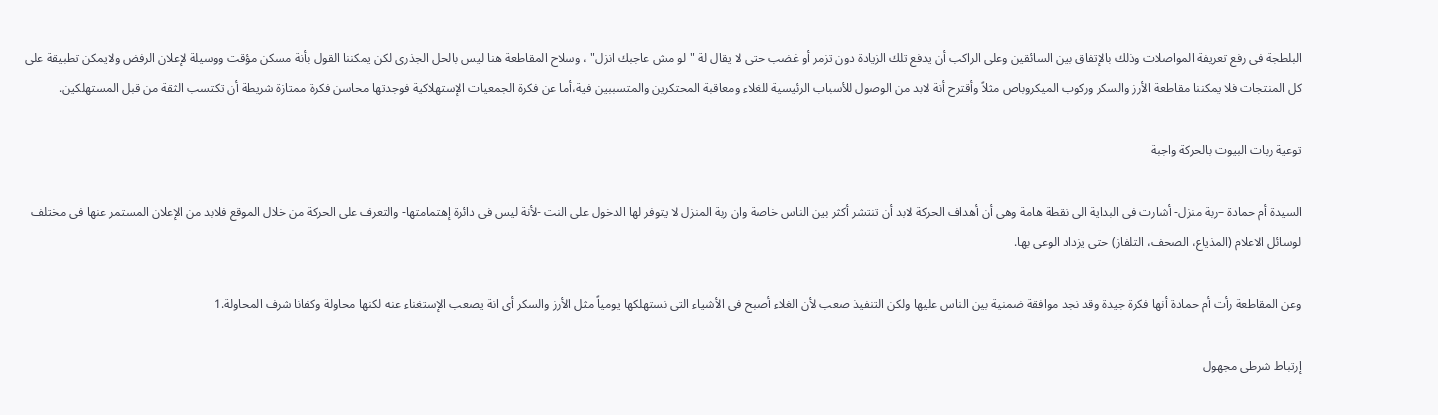البلطجة فى رفع تعريفة المواصلات وذلك بالإتفاق بين السائقين وعلى الراكب أن يدفع تلك الزيادة دون تزمر أو غضب حتى لا يقال لة "لو مش عاجبك انزل" ، وسلاح المقاطعة هنا ليس بالحل الجذرى لكن يمكننا القول بأنة مسكن مؤقت ووسيلة لإعلان الرفض ولايمكن تطبيقة على كل المنتجات فلا يمكننا مقاطعة الأرز والسكر وركوب الميكروباص مثلاً وأقترح أنة لابد من الوصول للأسباب الرئيسية للغلاء ومعاقبة المحتكرين والمتسببين فية،أما عن فكرة الجمعيات الإستهلاكية فوجدتها محاسن فكرة ممتازة شريطة أن تكتسب الثقة من قبل المستهلكين.

توعية ربات البيوت بالحركة واجبة

السيدة أم حمادة –ربة منزل- أشارت فى البداية الى نقطة هامة وهى أن أهداف الحركة لابد أن تنتشر أكثر بين الناس خاصة وان ربة المنزل لا يتوفر لها الدخول على النت -لأنة ليس فى دائرة إهتمامتها- والتعرف على الحركة من خلال الموقع فلابد من الإعلان المستمر عنها فى مختلف لوسائل الاعلام (المذياع، الصحف، التلفاز) حتى يزداد الوعى بها.

وعن المقاطعة رأت أم حمادة أنها فكرة جيدة وقد نجد موافقة ضمنية بين الناس عليها ولكن التنفيذ صعب لأن الغلاء أصبح فى الأشياء التى نستهلكها يومياً مثل الأرز والسكر أى انة يصعب الإستغناء عنه لكنها محاولة وكفانا شرف المحاولة.1

إرتباط شرطى مجهول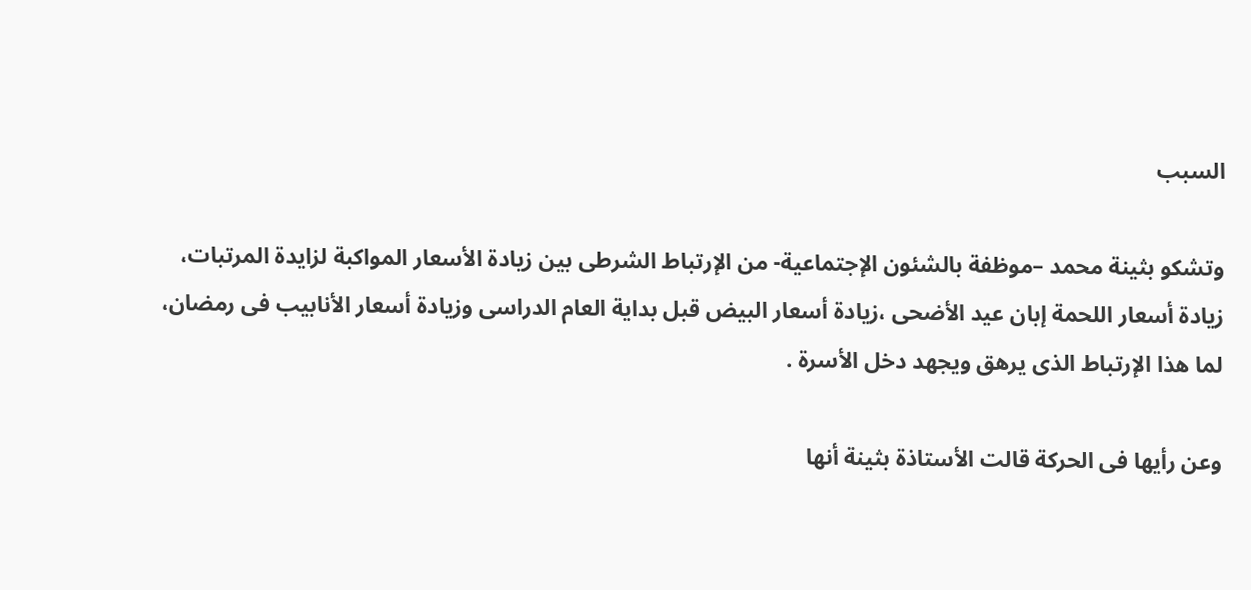السبب

وتشكو بثينة محمد –موظفة بالشئون الإجتماعية- من الإرتباط الشرطى بين زيادة الأسعار المواكبة لزايدة المرتبات، زيادة أسعار اللحمة إبان عيد الأضحى ،زيادة أسعار البيض قبل بداية العام الدراسى وزيادة أسعار الأنابيب فى رمضان، لما هذا الإرتباط الذى يرهق ويجهد دخل الأسرة .

وعن رأيها فى الحركة قالت الأستاذة بثينة أنها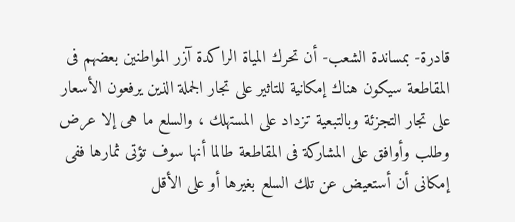قادرة- بمساندة الشعب- أن تحرك المياة الراكدة آزر المواطنين بعضهم فى المقاطعة سيكون هناك إمكانية للتاثير على تجار الجملة الذين يرفعون الأسعار على تجار التجزئة وبالتبعية تزداد على المستهلك ، والسلع ما هى إلا عرض وطلب وأوافق على المشاركة فى المقاطعة طالما أنها سوف تؤتى ثمارها ففى إمكانى أن أستعيض عن تلك السلع بغيرها أو على الأقل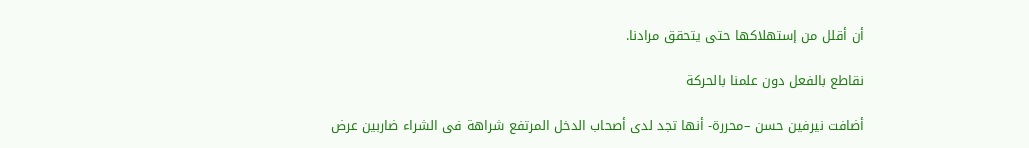أن أقلل من إستهلاكها حتى يتحقق مرادنا.

نقاطع بالفعل دون علمنا بالحركة

أضافت نيرفين حسن –محررة- أنها تجد لدى أصحاب الدخل المرتفع شراهة فى الشراء ضاربين عرض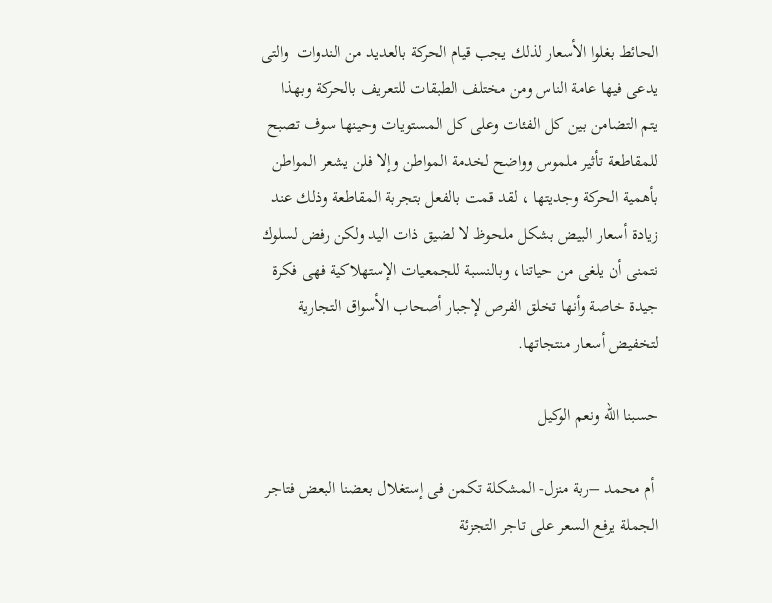الحائط بغلوا الأسعار لذلك يجب قيام الحركة بالعديد من الندوات  والتى يدعى فيها عامة الناس ومن مختلف الطبقات للتعريف بالحركة وبهذا يتم التضامن بين كل الفئات وعلى كل المستويات وحينها سوف تصبح للمقاطعة تأثير ملموس وواضح لخدمة المواطن وإلا فلن يشعر المواطن بأهمية الحركة وجديتها ، لقد قمت بالفعل بتجربة المقاطعة وذلك عند زيادة أسعار البيض بشكل ملحوظ لا لضيق ذات اليد ولكن رفض لسلوك نتمنى أن يلغى من حياتنا، وبالنسبة للجمعيات الإستهلاكية فهى فكرة جيدة خاصة وأنها تخلق الفرص لإجبار أصحاب الأسواق التجارية لتخفيض أسعار منتجاتها.

حسبنا الله ونعم الوكيل

 أم محمد –ربة منزل- المشكلة تكمن فى إستغلال بعضنا البعض فتاجر الجملة يرفع السعر على تاجر التجزئة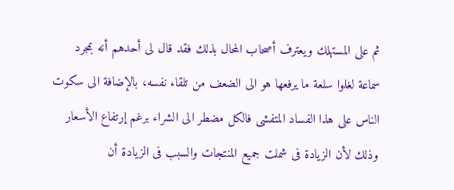ثم على المستهلك ويعترف أصحاب المحال بذلك فقد قال لى أحدهم أنه بمجرد سماعة لغلوا سلعة ما يرفعها هو الى الضعف من تلقاء نفسه، بالإضافة الى سكوت الناس على هذا الفساد المتفشى فالكل مضطر الى الشراء برغم إرتفاع الأسعار وذلك لأن الزيادة فى شملت جميع المنتجات والسبب فى الزيادة أن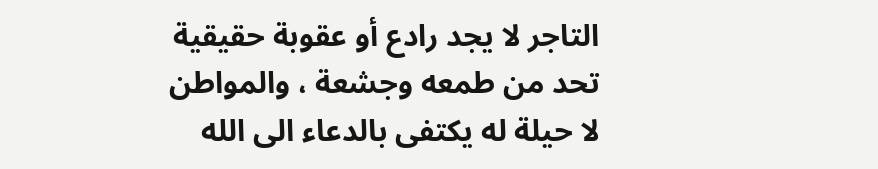التاجر لا يجد رادع أو عقوبة حقيقية تحد من طمعه وجشعة ، والمواطن لا حيلة له يكتفى بالدعاء الى الله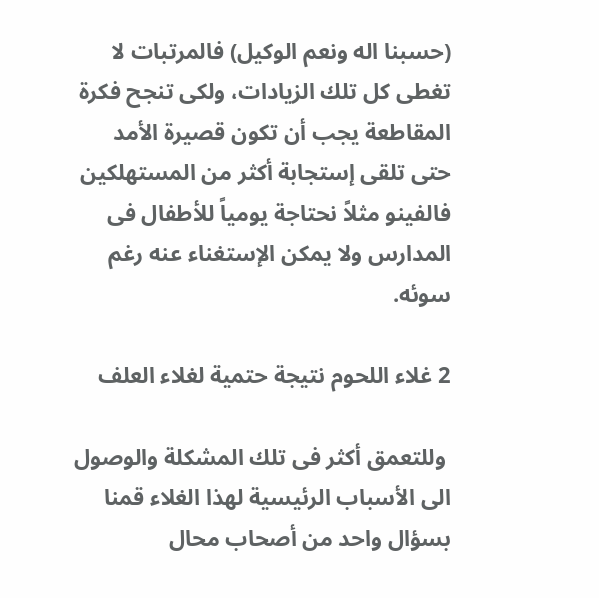(حسبنا اله ونعم الوكيل) فالمرتبات لا تغطى كل تلك الزيادات، ولكى تنجح فكرة المقاطعة يجب أن تكون قصيرة الأمد حتى تلقى إستجابة أكثر من المستهلكين فالفينو مثلاً نحتاجة يومياً للأطفال فى المدارس ولا يمكن الإستغناء عنه رغم سوئه.

2 غلاء اللحوم نتيجة حتمية لغلاء العلف

 وللتعمق أكثر فى تلك المشكلة والوصول الى الأسباب الرئيسية لهذا الغلاء قمنا بسؤال واحد من أصحاب محال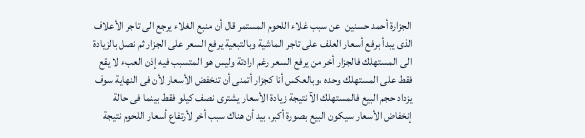الجزارة أحمد حسنين  عن سبب غلاء اللحوم المستمر قال أن منبع الغلاء يرجع الى تاجر الأعلاف الذى يبدأ برفع أسعار العلف على تاجر الماشية وبالتبعية يرفع السعر على الجزار ثم نصل بالزيادة الى المستهلك فالجزار أخر من يرفع السعر رغم ارادتة وليس هو المتسبب فيه إذن العبء لا يقع فقط على المستهلك وحده ،وبالعكس أنا كجزار أتمنى أن تنخفض الأسعار لأن فى النهاية سوف يزداد حجم البيع فالمستهلك الآ نتيجة زيادة الأسعار يشترى نصف كيلو فقط بينما فى حالة إنخفاض الأسعار سيكون البيع بصورة أكبر، بيد أن هناك سبب أخر لأرتفاع أسعار اللحوم نتيجة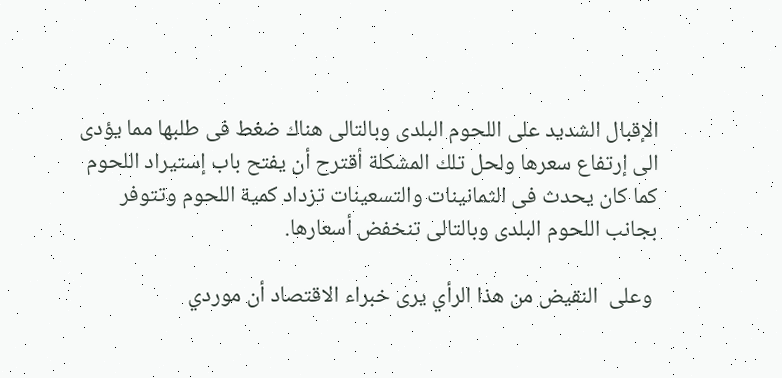الإقبال الشديد على اللحوم البلدى وبالتالى هناك ضغط فى طلبها مما يؤدى الى إرتفاع سعرها ولحل تلك المشكلة أقترح أن يفتح باب إستيراد اللحوم كما كان يحدث فى الثمانينات والتسعينات تزداد كمية اللحوم وتتوفر بجانب اللحوم البلدى وبالتالى تنخفض أسعارها.

 وعلى  النقيض من هذا الرأي يرى خبراء الاقتصاد أن موردي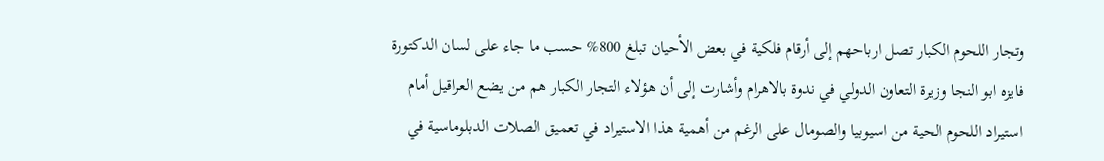وتجار اللحوم الكبار تصل ارباحهم إلى أرقام فلكية في بعض الأحيان تبلغ 800% حسب ما جاء على لسان الدكتورة فايزه ابو النجا وزيرة التعاون الدولي في ندوة بالاهرام وأشارت إلى أن هؤلاء التجار الكبار هم من يضع العراقيل أمام استيراد اللحوم الحية من اسيوبيا والصومال على الرغم من أهمية هذا الاستيراد في تعميق الصلات الدبلوماسية في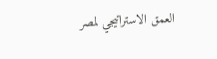العمق الاستراتيجي لمصر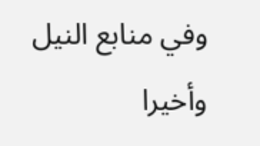وفي منابع النيل وأخيرا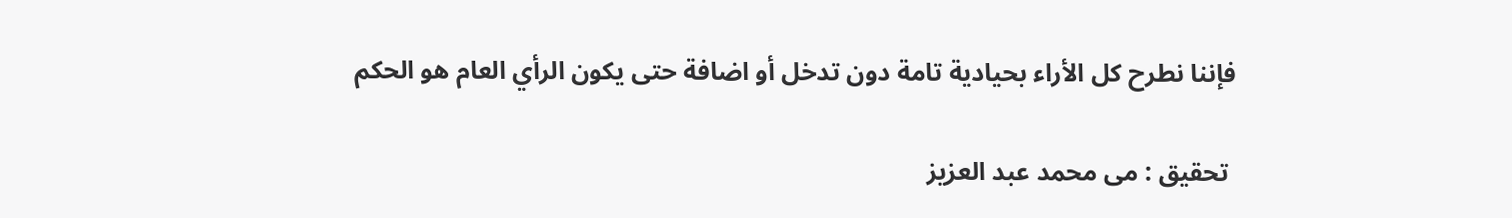فإننا نطرح كل الأراء بحيادية تامة دون تدخل أو اضافة حتى يكون الرأي العام هو الحكم

 تحقيق : مى محمد عبد العزيز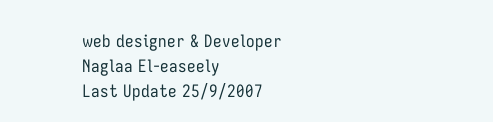web designer & Developer Naglaa El-easeely
Last Update 25/9/2007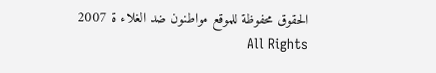الحقوق محفوظة للموقع مواطنون ضد الغلاء ة 2007  All Rights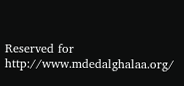Reserved for http://www.mdedalghalaa.org/